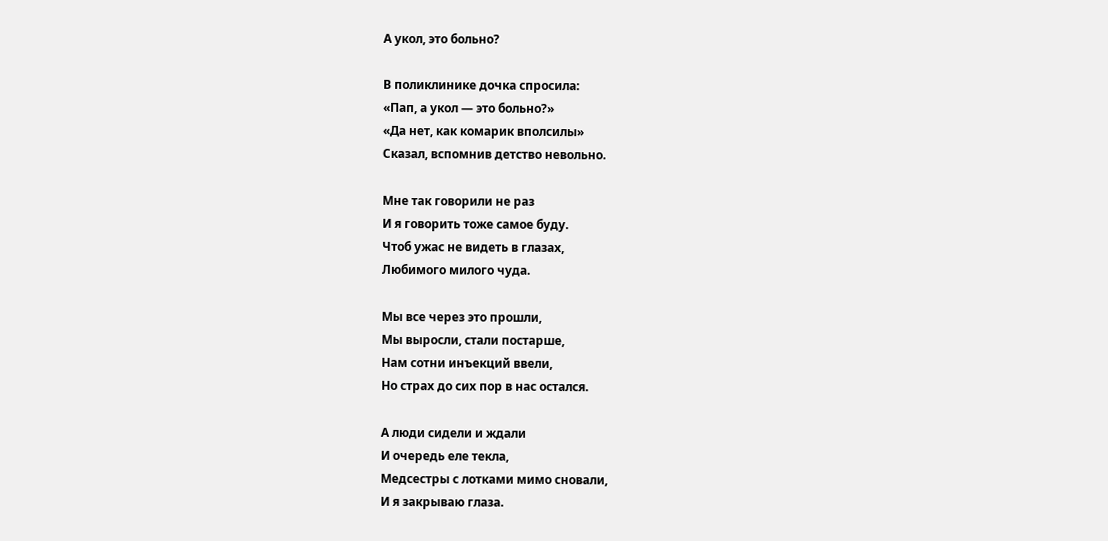А укол, это больно?

В поликлинике дочка спросила:
«Пап, а укол — это больно?»
«Да нет, как комарик вполсилы»
Сказал, вспомнив детство невольно.

Мне так говорили не раз
И я говорить тоже самое буду.
Чтоб ужас не видеть в глазах,
Любимого милого чуда.

Мы все через это прошли,
Мы выросли, стали постарше,
Нам сотни инъекций ввели,
Но страх до сих пор в нас остался.

А люди сидели и ждали
И очередь еле текла,
Медсестры с лотками мимо сновали,
И я закрываю глаза.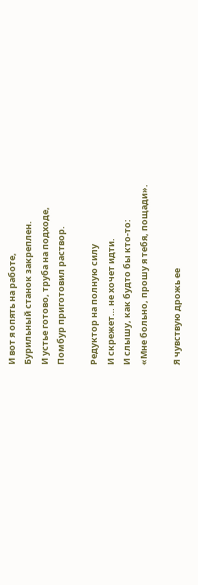И вот я опять на работе,
Бурильный станок закреплен.
И устье готово, труба на подходе,
Помбур приготовил раствор.

Редуктор на полную силу
И скрежет… не хочет идти.
И слышу, как будто бы кто-то:
«Мне больно, прошу я тебя, пощади».

Я чувствую дрожь ее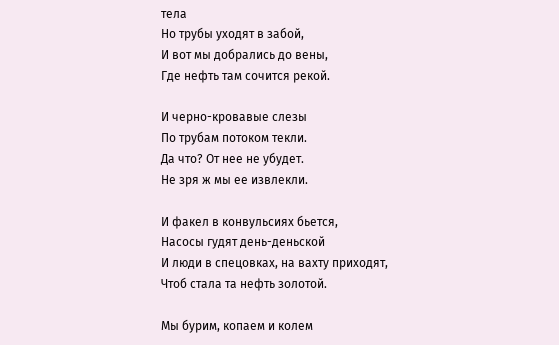тела
Но трубы уходят в забой,
И вот мы добрались до вены,
Где нефть там сочится рекой.

И черно-кровавые слезы
По трубам потоком текли.
Да что? От нее не убудет.
Не зря ж мы ее извлекли.

И факел в конвульсиях бьется,
Насосы гудят день-деньской
И люди в спецовках, на вахту приходят,
Чтоб стала та нефть золотой.

Мы бурим, копаем и колем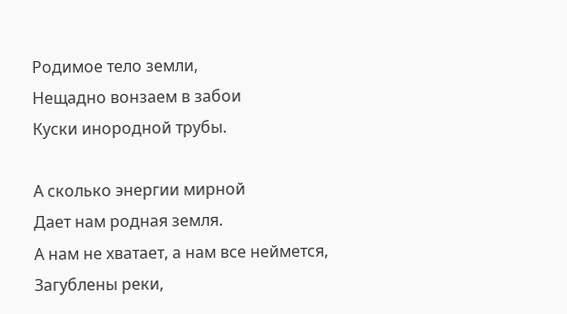Родимое тело земли,
Нещадно вонзаем в забои
Куски инородной трубы.

А сколько энергии мирной
Дает нам родная земля.
А нам не хватает, а нам все неймется,
Загублены реки,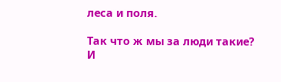леса и поля.

Так что ж мы за люди такие?
И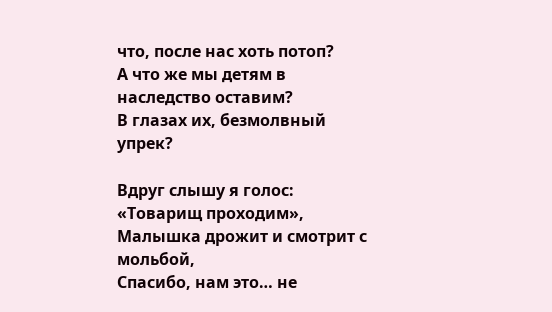что, после нас хоть потоп?
А что же мы детям в наследство оставим?
В глазах их, безмолвный упрек?

Вдруг слышу я голос: «Товарищ проходим»,
Малышка дрожит и смотрит с мольбой,
Спасибо, нам это… не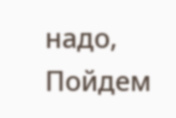надо,
Пойдем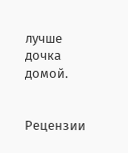лучше дочка домой.


Рецензии